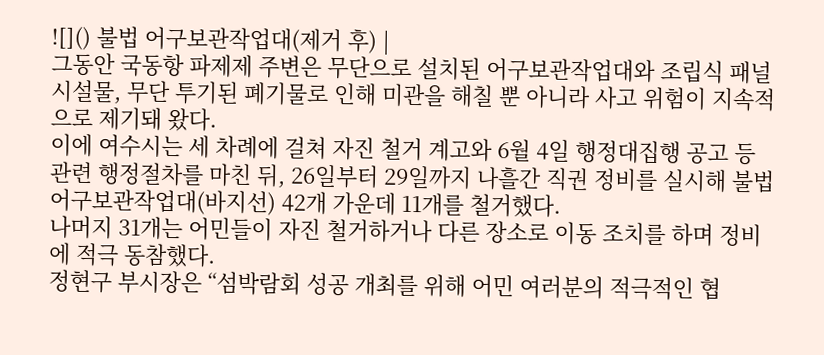![]() 불법 어구보관작업대(제거 후) |
그동안 국동항 파제제 주변은 무단으로 설치된 어구보관작업대와 조립식 패널 시설물, 무단 투기된 폐기물로 인해 미관을 해칠 뿐 아니라 사고 위험이 지속적으로 제기돼 왔다.
이에 여수시는 세 차례에 걸쳐 자진 철거 계고와 6월 4일 행정대집행 공고 등 관련 행정절차를 마친 뒤, 26일부터 29일까지 나흘간 직권 정비를 실시해 불법 어구보관작업대(바지선) 42개 가운데 11개를 철거했다.
나머지 31개는 어민들이 자진 철거하거나 다른 장소로 이동 조치를 하며 정비에 적극 동참했다.
정현구 부시장은 “섬박람회 성공 개최를 위해 어민 여러분의 적극적인 협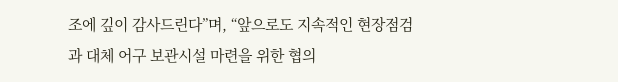조에 깊이 감사드린다”며, “앞으로도 지속적인 현장점검과 대체 어구 보관시설 마련을 위한 협의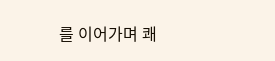를 이어가며 쾌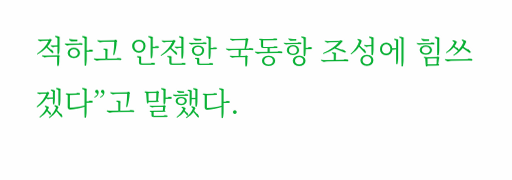적하고 안전한 국동항 조성에 힘쓰겠다”고 말했다.